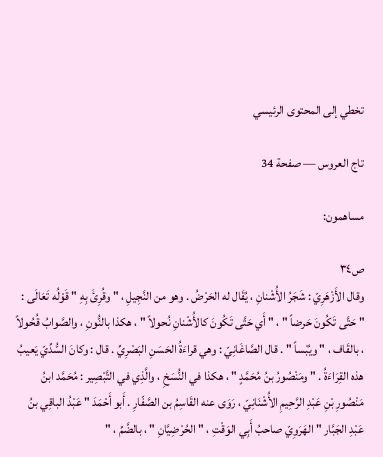تخطي إلى المحتوى الرئيسي

تاج العروس — صفحة 34

مساهمون:

ص٣٤
وقال الأَزْهَرِيّ : شَجَرُ الأُشْنانِ ، يُقَال له الحَرْضُ . وهو من النَّجِيلِ ، " وقُرِئَ بِهِ " قَوْلُه تَعَالَى : " حَتَّى تَكُونَ حَرضاً " ، " أَي حَتَّى تَكُونَ كالأُشْنانِ نُحولاً " ، هكذا بالنُّونِ ، والصَّوابُ قُحُولاً ، بالقَاف ، " ويُبْساً " . قال الصَّاغَانِيّ : وهي قراءَةُ الحَسَنِ البَصْرِيِّ . قال : وكانَ السُّدِّيّ يَعيبُ هذه القِرَاءَةُ . " ومَنْصُورُ بنُ مُحَمَّدٍ " ، هكذا في النُّسَخِ ، والَّذِي في التَّبْصِير : مُحَمَّد ابنُ مَنْصُورِ بْنِ عَبْدِ الرَّحِيمِ الأُشْنَانِيّ ، رَوَى عنه القَاسِمُ بن الصَّفّارِ . أَبو أَحْمَدَ " عَبْدُ الباقِي بنُ عَبْدِ الجَبَّار " الهَرَوِيّ صاحبُ أَبِي الوَقْتِ ، " الحُرْضِيَّانِ " ، بالضَّمِّ ، "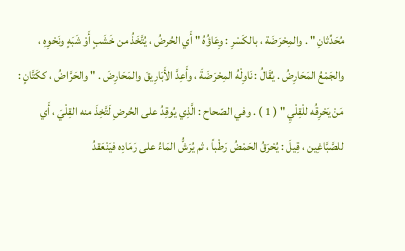مُحَدِّثانِ " . والمِحْرَضَة ، بالكَسْرِ : وِعَاؤُهُ " أَي الحُرضُ ، يُتَّخَذُ من خَشَبٍ أَوْ شَبَهٍ ونَحْوِهِ ، والجَمْعُ المَحَارِضُ . يُقَالُ : نَاوِلْهُ المِحْرَضَةَ ، وأَعِدَّ الأَبَارِيقَ والمَحَارِضَ . " والحَرَّاضُ ، ككَتَّانٍ : مَنْ يَحْرِقُه للْقِلْيِ " ( 1 ) . وفي الصّحاح : الَّذِي يُوقِدُ على الحُرضِ لَتَّخِذَ منه القِلْيَ ، أَي للصَّبَّاغِين ، قِيلَ : يُحْرَقُ الحَمْضُ رَطْباً ، ثم يُرَشُّ المَاءُ على رَمَادِه فيَنْعَقدُ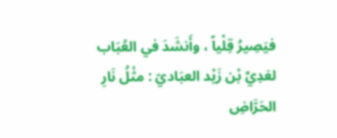فيَصِيرُ قِلْياً ، وأَنشَدَ في العُبَاب لعَدِيِّ بْن زَيْد العبَاديّ : مثْلُ نَارِ الحَرَّاضِ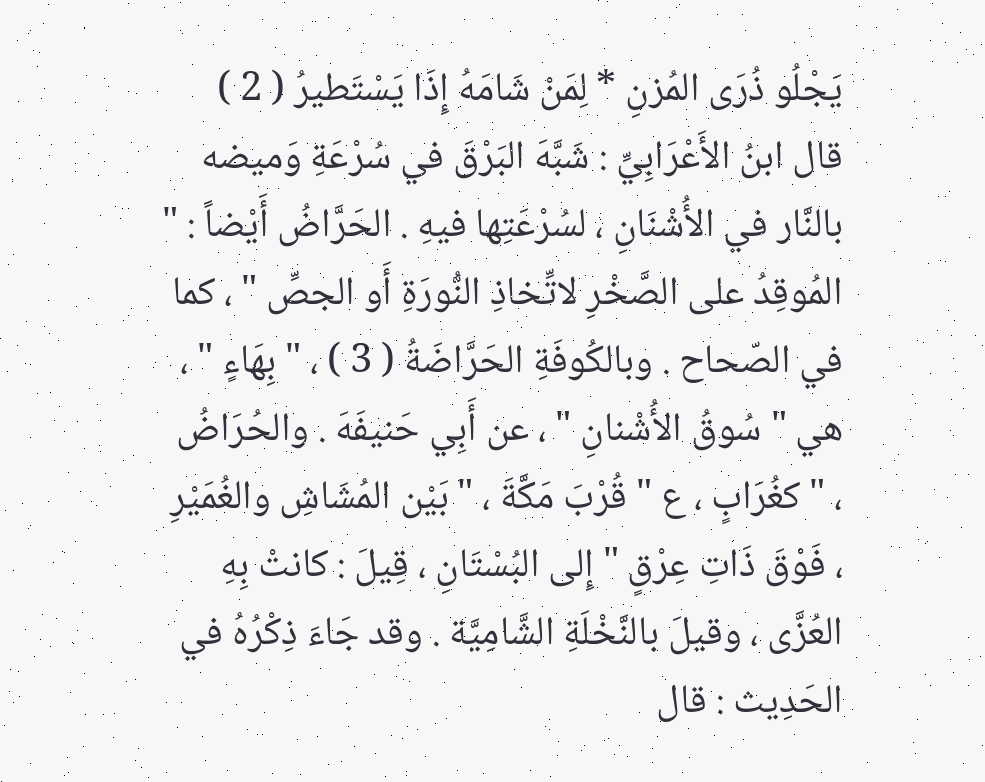يَجْلُو ذُرَى المُزنِ * لِمَنْ شَامَهُ إِذَا يَسْتَطيرُ ( 2 ) قال ابنُ الأَعْرَابِيِّ : شَبَّهَ البَرْقَ في سُرْعَةِ وَميضه بالنَّار في الأُشْنَانِ ، لسُرْعَتِها فيهِ . الحَرَّاضُ أَيْضاً : " المُوقِدُ على الصَّخْرِ لاتِّخاذِ النُّورَةِ أَو الجصِّ " ، كما في الصّحاح . وبالكُوفَةِ الحَرَّاضَةُ ( 3 ) ، " بِهَاءٍ " ، هي " سُوقُ الأُشْنانِ " ، عن أَبِي حَنيفَهَ . والحُرَاضُ ، " كغُرَابٍ ، ع " قُرْبَ مَكَّةَ ، " بَيْن المُشَاشِ والغُمَيْرِ ، فَوْقَ ذَاتِ عِرْقٍ " إِلى البُسْتَانِ ، قِيلَ : كانتْ بِهِ العُزَّى ، وقيلَ بالنَّخْلَةِ الشَّامِيَّة . وقد جَاءَ ذِكْرُهُ في الحَدِيث : قال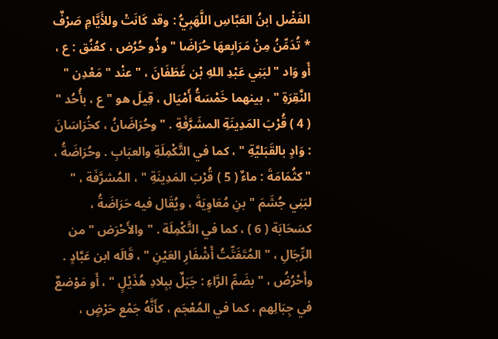الفَضْل ابنُ العَبَّاسِ اللَّهَبِيُّ : وقد كَانَتْ وللأَيَّامِ صَرْفٌ * تُدَمِّنُ مِنْ مَرَابِعهَا حُرَاضَا " وذُو حُرُض ، كعُنُق : ع ، أَو وَاد " لبَنِي عَبْدِ اللهِ بْن غَطَفَانَ ، " عنْد " مَعْدِن " النَّقِرَةِ " ، بينهما خَمْسَةُ أَمْيَال ، قِيلَ هو " ع ، بأُحُد " ( 4 ) قُرْبَ المَدِينَةِ المشَرَّفَةِ . " وحُرَاضَانُ ، كخُرَاسَانَ : وَادٍ بالقَبَليَّةِ " ، كما في التَّكْمِلَةِ والعبَابِ . وحُرَاضَةُ ، " كثُمَامَةَ : ماءٌ ( 5 ) قُرْبَ المَدِينَةِ " ، المُشرَّفَة ، " لبَنِي جُشَمَ " بنِ مُعَاوِيَةَ ، ويُقَال فيه حَرَاضَةُ ، كسَحَابَة ( 6 ) ، كما في التَّكْمِلَة . " والأَحْرَض " من الرِّجَالِ ، " المُتَفَتِّتُ أَشْفَارِ العَيْنِ " ، قَالَه ابن عَبَّادٍ . وأَحْرُضُ ، " بضَمِّ الرَّاءِ : جَبَلٌ ببِلادِ هُذَيْلٍ " ، أَو مَوْضعٌ في جِبَالِهم ، كما في المُعْجَم ، كأَنَّهُ جَمْع حَرْضٍ ،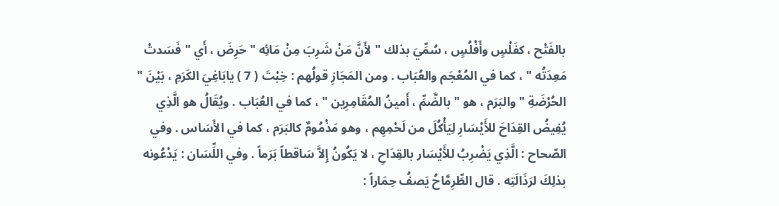بالفَتْح ، كفَلْسٍ وأَفْلُسٍ ، سُمِّيَ بذلك " لأَنَّ مَنْ شَرِبَ مِنْ مَائِه " حَرِضَ ، أَي " فَسَدتْ مَعِدَتُه " ، كما في المُعْجَم والعُبَاب . ومن المَجَازِ قولُهم : خِبْتَ ( 7 ) يابَاغِيَ الكَرَمِ ، بَيْنَ " الحُرْضَةِ " والبَرَم ، هو " بالضَّمِّ ، أَمينُ المُقَامِرِين " ، كما في العُبَاب . ويُقَالُ هو الَّذِي يُفِيضُ القِدَاحَ للأَيْسَارِ لِيَأْكُلَ من لَحْمِهِم ، وهو مَذْمُومٌ كالبَرَم ، كما في الأَسَاس . وفي الصّحاح : الَّذِي يَضْرِبُ للأَيْسَار بالقِدَاحِ ، لا يَكُونُ إِلاَّ سَاقطاً بَرَماً . وفي اللِّسَان : يَدْعُونه بذلِكَ لرَذَالَتِه . قال الطِّرِمَّاحُ يَصفُ حِمَاراً :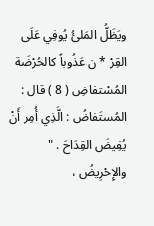ويَظَلُّ المَلئُ يُوفِي عَلَى القِرْ * ن عَذُوباً كالحُرْضَة المُسْتفاضِ ( 8 ) قال : المُستَفاضُ : الَّذِي أُمِر أَنْ يُفِيضَ القِدَاحَ . " والإِحْرِيضُ ،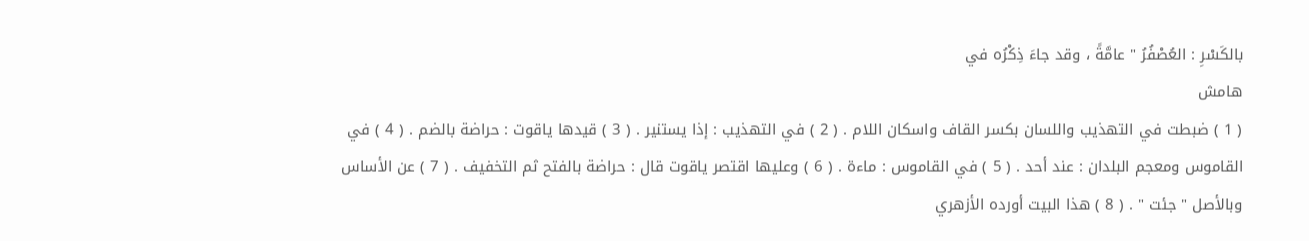بالكَسْرِ : العُصْفُرُ " عامَّةً ، وقد جاءَ ذِكْرُه في
هامش
( 1 ) ضبطت في التهذيب واللسان بكسر القاف واسكان اللام . ( 2 ) في التهذيب : إذا يستنير . ( 3 ) قيدها ياقوت : حراضة بالضم . ( 4 ) في القاموس ومعجم البلدان : عند أحد . ( 5 ) في القاموس : ماءة . ( 6 ) وعليها اقتصر ياقوت قال : حراضة بالفتح ثم التخفيف . ( 7 ) عن الأساس وبالأصل " جئت " . ( 8 ) هذا البيت أورده الأزهري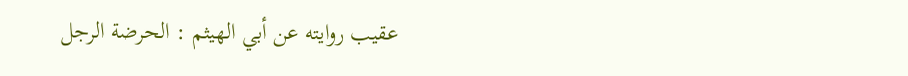عقيب روايته عن أبي الهيثم : الحرضة الرجل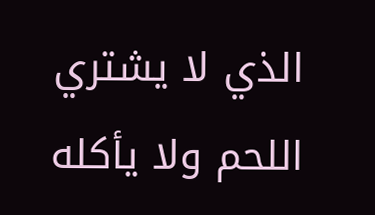الذي لا يشتري اللحم ولا يأكله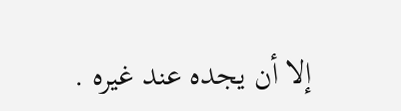إلا أن يجده عند غيره .